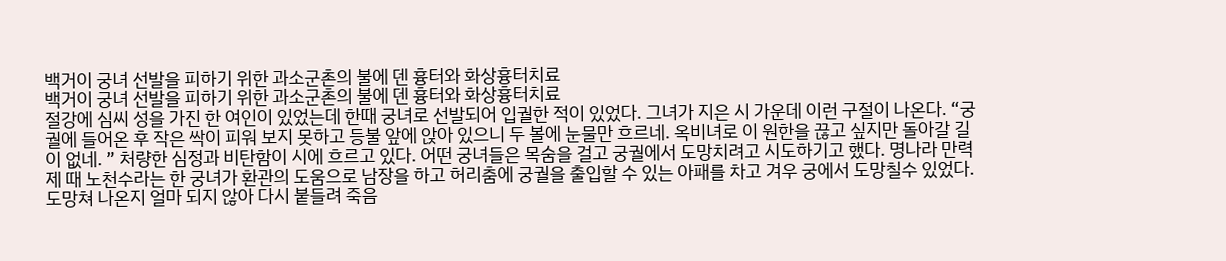백거이 궁녀 선발을 피하기 위한 과소군촌의 불에 덴 흉터와 화상흉터치료
백거이 궁녀 선발을 피하기 위한 과소군촌의 불에 덴 흉터와 화상흉터치료
절강에 심씨 성을 가진 한 여인이 있었는데 한때 궁녀로 선발되어 입궐한 적이 있었다. 그녀가 지은 시 가운데 이런 구절이 나온다. “궁궐에 들어온 후 작은 싹이 피워 보지 못하고 등불 앞에 앉아 있으니 두 볼에 눈물만 흐르네. 옥비녀로 이 원한을 끊고 싶지만 돌아갈 길이 없네. ” 처량한 심정과 비탄함이 시에 흐르고 있다. 어떤 궁녀들은 목숨을 걸고 궁궐에서 도망치려고 시도하기고 했다. 명나라 만력제 때 노천수라는 한 궁녀가 환관의 도움으로 남장을 하고 허리춤에 궁궐을 출입할 수 있는 아패를 차고 겨우 궁에서 도망칠수 있었다. 도망쳐 나온지 얼마 되지 않아 다시 붙들려 죽음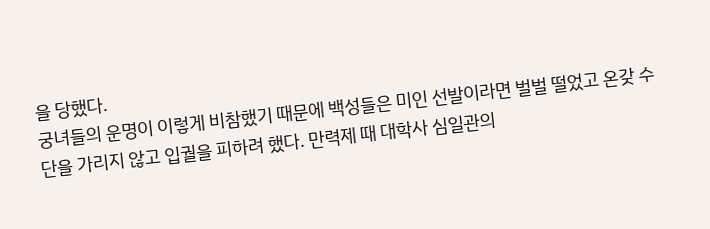을 당했다.
궁녀들의 운명이 이렇게 비참했기 때문에 백성들은 미인 선발이라면 벌벌 떨었고 온갖 수단을 가리지 않고 입궐을 피하려 했다. 만력제 때 대학사 심일관의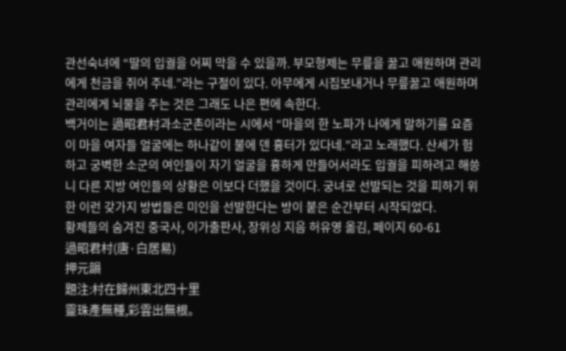관선숙녀에 “딸의 입궐을 어찌 막을 수 있을까. 부모형제는 무릎을 꿇고 애원하며 관리에게 천금을 쥐어 주네.”라는 구절이 있다. 아무에게 시집보내거나 무릎꿇고 애원하며 관리에게 뇌물을 주는 것은 그래도 나은 편에 속한다.
백거이는 過昭君村과소군촌이라는 시에서 “마을의 한 노파가 나에게 말하기를 요즘 이 마을 여자들 얼굴에는 하나같이 불에 덴 흉터가 있다네.”라고 노래했다. 산세가 험하고 궁벽한 소군의 여인들이 자기 얼굴을 흉하게 만들어서라도 입궐을 피하려고 해씅니 다른 지방 여인들의 상황은 이보다 더했을 것이다. 궁녀로 선발되는 것을 피하기 위한 이런 갖가지 방법들은 미인을 선발한다는 방이 붙은 순간부터 시작되었다.
황제들의 숨겨진 중국사, 이가출판사, 장위싱 지음 허유영 옮김, 페이지 60-61
過昭君村(唐·白居易)
押元韻
題注:村在歸州東北四十里
靈珠產無種,彩雲出無根。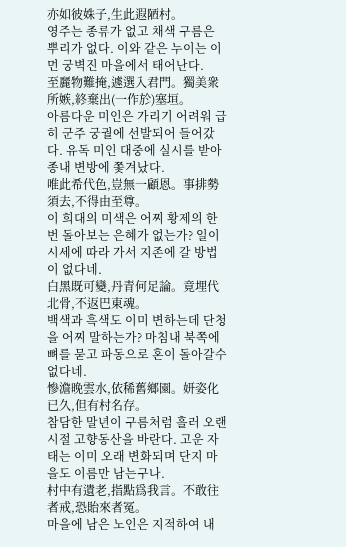亦如彼姝子,生此遐陋村。
영주는 종류가 없고 채색 구름은 뿌리가 없다. 이와 같은 누이는 이 먼 궁벽진 마을에서 태어난다.
至麗物難掩,遽選入君門。獨美衆所嫉,終棄出(一作於)塞垣。
아름다운 미인은 가리기 어려워 급히 군주 궁궐에 선발되어 들어갔다. 유독 미인 대중에 실시를 받아 종내 변방에 쫓겨났다.
唯此希代色,豈無一顧恩。事排勢須去,不得由至尊。
이 희대의 미색은 어찌 황제의 한번 돌아보는 은혜가 없는가? 일이 시세에 따라 가서 지존에 갈 방법이 없다네.
白黑既可變,丹青何足論。竟埋代北骨,不返巴東魂。
백색과 흑색도 이미 변하는데 단청을 어찌 말하는가? 마침내 북쪽에 뼈를 묻고 파동으로 혼이 돌아갈수 없다네.
慘澹晚雲水,依稀舊鄉園。妍姿化已久,但有村名存。
참담한 말년이 구름처럼 흘러 오랜시절 고향동산을 바란다. 고운 자태는 이미 오래 변화되며 단지 마을도 이름만 남는구나.
村中有遺老,指點爲我言。不敢往者戒,恐貽來者冤。
마을에 남은 노인은 지적하여 내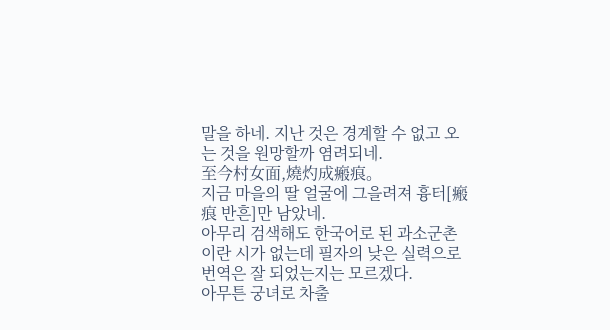말을 하네. 지난 것은 경계할 수 없고 오는 것을 원망할까 염려되네.
至今村女面,燒灼成瘢痕。
지금 마을의 딸 얼굴에 그을려져 흉터[瘢痕 반흔]만 남았네.
아무리 검색해도 한국어로 된 과소군촌이란 시가 없는데 필자의 낮은 실력으로 번역은 잘 되었는지는 모르겠다.
아무튼 궁녀로 차출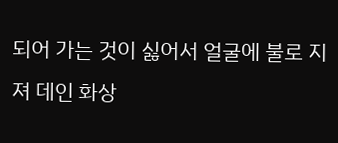되어 가는 것이 싫어서 얼굴에 불로 지져 데인 화상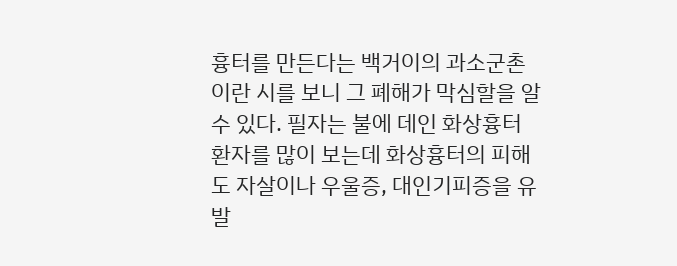흉터를 만든다는 백거이의 과소군촌이란 시를 보니 그 폐해가 막심할을 알수 있다. 필자는 불에 데인 화상흉터 환자를 많이 보는데 화상흉터의 피해도 자살이나 우울증, 대인기피증을 유발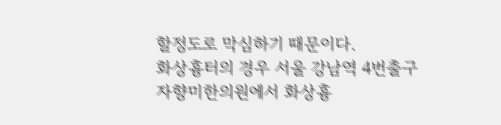할정도로 막심하기 때문이다.
화상흉터의 경우 서울 강남역 4번출구 자향미한의원에서 화상흉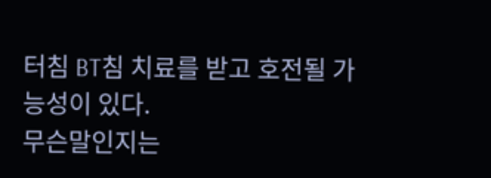터침 BT침 치료를 받고 호전될 가능성이 있다.
무슨말인지는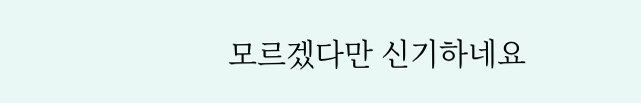모르겠다만 신기하네요